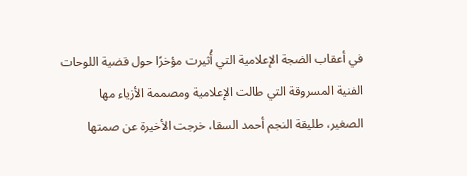في أعقاب الضجة الإعلامية التي أُثيرت مؤخرًا حول قضية اللوحات الفنية المسروقة التي طالت الإعلامية ومصممة الأزياء مها الصغير، طليقة النجم أحمد السقا، خرجت الأخيرة عن صمتها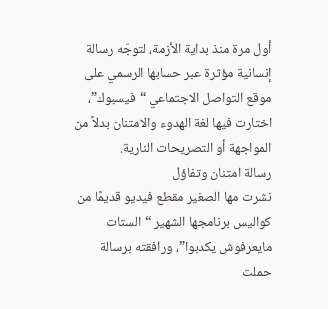أول مرة منذ بداية الأزمة، لتوجّه رسالة إنسانية مؤثرة عبر حسابها الرسمي على موقع التواصل الاجتماعي “فيسبوك”، اختارت فيها لغة الهدوء والامتنان بدلاً من المواجهة أو التصريحات النارية.
رسالة امتنان وتفاؤل
نشرت مها الصغير مقطع فيديو قديمًا من كواليس برنامجها الشهير “الستات مايعرفوش يكدبوا”، ورافقته برسالة حملت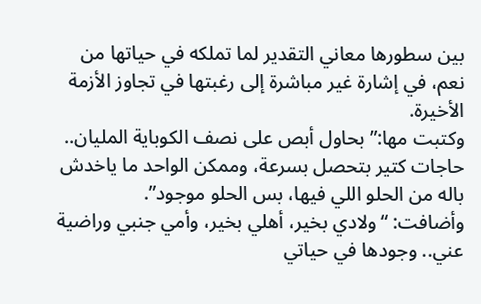بين سطورها معاني التقدير لما تملكه في حياتها من نعم، في إشارة غير مباشرة إلى رغبتها في تجاوز الأزمة الأخيرة.
وكتبت مها:”بحاول أبص على نصف الكوباية المليان.. حاجات كتير بتحصل بسرعة، وممكن الواحد ما ياخدش باله من الحلو اللي فيها، بس الحلو موجود”.
وأضافت: “ولادي بخير، أهلي بخير، وأمي جنبي وراضية عني.. وجودها في حياتي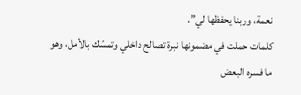نعمة، وربنا يحفظها لي”.
كلمات حملت في مضمونها نبرة تصالح داخلي وتمسّك بالأمل، وهو ما فسره البعض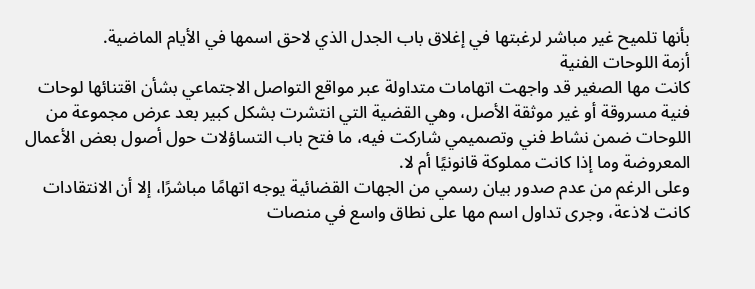بأنها تلميح غير مباشر لرغبتها في إغلاق باب الجدل الذي لاحق اسمها في الأيام الماضية.
أزمة اللوحات الفنية
كانت مها الصغير قد واجهت اتهامات متداولة عبر مواقع التواصل الاجتماعي بشأن اقتنائها لوحات فنية مسروقة أو غير موثقة الأصل، وهي القضية التي انتشرت بشكل كبير بعد عرض مجموعة من اللوحات ضمن نشاط فني وتصميمي شاركت فيه، ما فتح باب التساؤلات حول أصول بعض الأعمال المعروضة وما إذا كانت مملوكة قانونيًا أم لا.
وعلى الرغم من عدم صدور بيان رسمي من الجهات القضائية يوجه اتهامًا مباشرًا، إلا أن الانتقادات كانت لاذعة، وجرى تداول اسم مها على نطاق واسع في منصات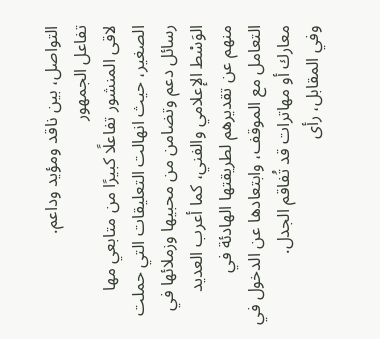التواصل، بين ناقد ومؤيد وداعم.
تفاعل الجمهور
لاقى المنشور تفاعلًا كبيرًا من متابعي مها الصغير، حيث انهالت التعليقات التي حملت رسائل دعم وتضامن من محبيها وزملائها في الوَسْط الإعلامي والفني، كما أعرب العديد منهم عن تقديرهم لطريقتها الهادئة في التعامل مع الموقف، وابتعادها عن الدخول في معارك أو مهاترات قد تُفاقم الجدل.
وفي المقابل، رأى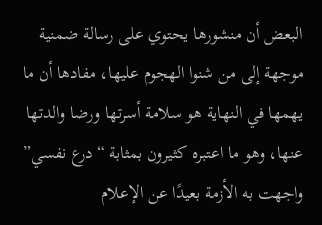البعض أن منشورها يحتوي على رسالة ضمنية موجهة إلى من شنوا الهجوم عليها، مفادها أن ما يهمها في النهاية هو سلامة أسرتها ورضا والدتها عنها، وهو ما اعتبره كثيرون بمثابة “درع نفسي” واجهت به الأزمة بعيدًا عن الإعلام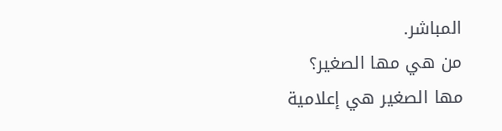المباشر.
من هي مها الصغير؟
مها الصغير هي إعلامية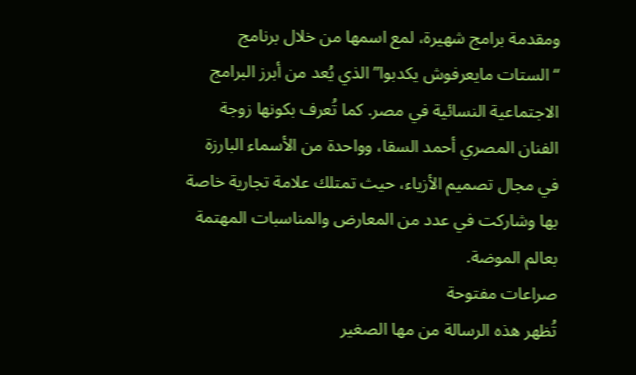ومقدمة برامج شهيرة، لمع اسمها من خلال برنامج “الستات مايعرفوش يكدبوا” الذي يُعد من أبرز البرامج الاجتماعية النسائية في مصر. كما تُعرف بكونها زوجة الفنان المصري أحمد السقا، وواحدة من الأسماء البارزة في مجال تصميم الأزياء، حيث تمتلك علامة تجارية خاصة بها وشاركت في عدد من المعارض والمناسبات المهتمة بعالم الموضة.
صراعات مفتوحة
تُظهر هذه الرسالة من مها الصغير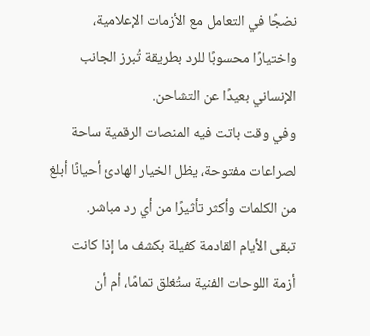نضجًا في التعامل مع الأزمات الإعلامية، واختيارًا محسوبًا للرد بطريقة تُبرز الجانب الإنساني بعيدًا عن التشاحن.
وفي وقت باتت فيه المنصات الرقمية ساحة لصراعات مفتوحة، يظل الخيار الهادئ أحيانًا أبلغ من الكلمات وأكثر تأثيرًا من أي رد مباشر.
تبقى الأيام القادمة كفيلة بكشف ما إذا كانت أزمة اللوحات الفنية ستُغلق تمامًا، أم أن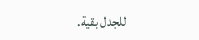للجدل بقية.